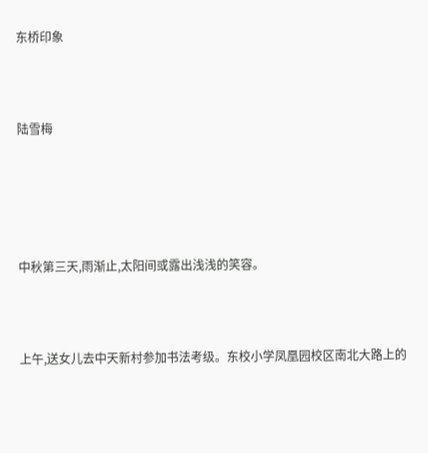东桥印象



陆雪梅





中秋第三天,雨渐止,太阳间或露出浅浅的笑容。



上午,送女儿去中天新村参加书法考级。东校小学凤凰园校区南北大路上的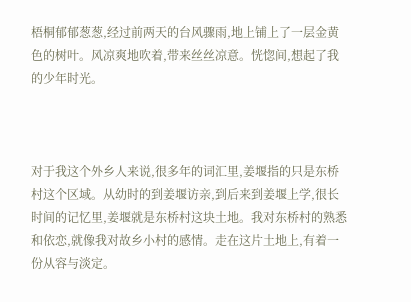梧桐郁郁葱葱,经过前两天的台风骤雨,地上铺上了一层金黄色的树叶。风凉爽地吹着,带来丝丝凉意。恍惚间,想起了我的少年时光。



对于我这个外乡人来说,很多年的词汇里,姜堰指的只是东桥村这个区域。从幼时的到姜堰访亲,到后来到姜堰上学,很长时间的记忆里,姜堰就是东桥村这块土地。我对东桥村的熟悉和依恋,就像我对故乡小村的感情。走在这片土地上,有着一份从容与淡定。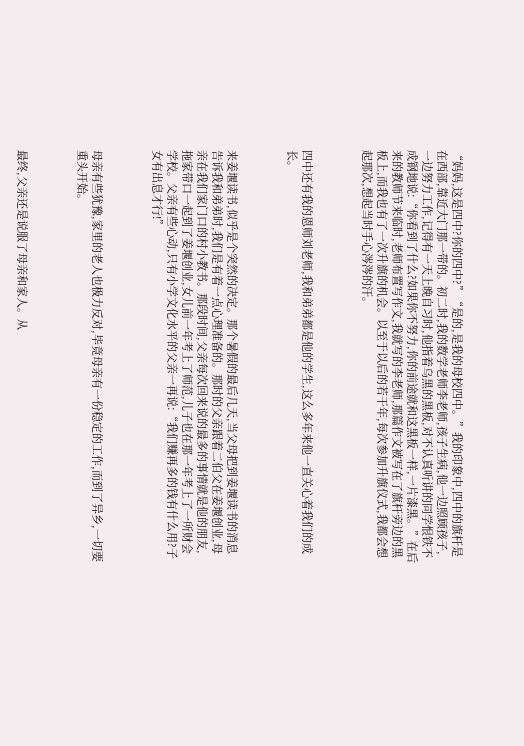“妈妈,这是四中?你的四中?”“是的,是我的母校四中。”我的印象中,四中的旗杆是在西部,靠近大门那一带的。初二时,我的数学老师李老师,孩子生病,他一边照顾孩子,一边努力工作,记得有一天上晚自习时,他指着乌黑的黑板,对不认真听讲的同学恨铁不成钢地说:“你看到了什么?如果你不努力,你的前途就和这黑板一样,一片漆黑。”在后来的教师节来临时,老师布置写作文,我就写的李老师,那篇作文被写在了旗杆旁边的黑板上,而我也有了一次升旗的机会。以至于以后的若干年,每次参加升旗仪式,我都会想起那次,想起当时手心涔涔的汗。



四中还有我的恩师刘老师,我和弟弟都是他的学生,这么多年来他一直关心着我们的成长。



来姜堰读书,似乎是个突然的决定。那个暑假的最后几天,当父母把到姜堰读书的消息告诉我和弟弟时,我们是有着一点心理准备的。那时的父亲跟着二伯父在姜堰创业,母亲在我们家门口的村小教书。那段时间,父亲每次回来说的最多的事情就是他的朋友,拖家带口一起到了姜堰创业,女儿前一年考上了师范,儿子也在那一年考上了一所财会学校。父亲有些心动,只有小学文化水平的父亲一再说:“我们赚再多的钱有什么用?子女有出息才行!”



母亲有些犹豫,家里的老人也极力反对,毕竟母亲有一份稳定的工作,而到了异乡,一切要重头开始。



最终,父亲还是说服了母亲和家人。从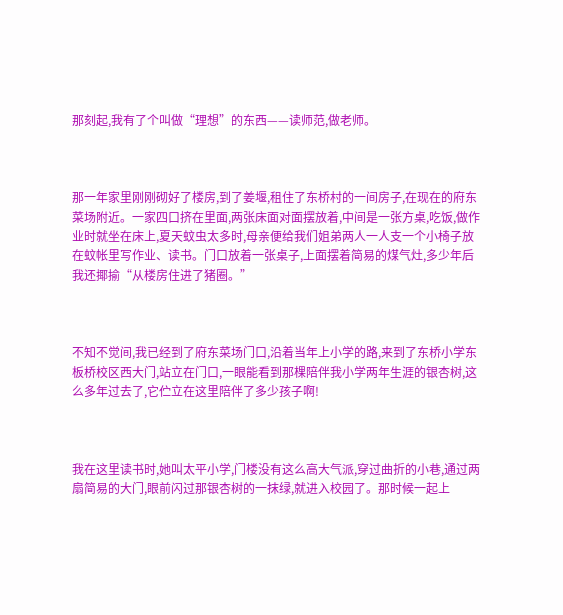那刻起,我有了个叫做“理想”的东西——读师范,做老师。



那一年家里刚刚砌好了楼房,到了姜堰,租住了东桥村的一间房子,在现在的府东菜场附近。一家四口挤在里面,两张床面对面摆放着,中间是一张方桌,吃饭,做作业时就坐在床上,夏天蚊虫太多时,母亲便给我们姐弟两人一人支一个小椅子放在蚊帐里写作业、读书。门口放着一张桌子,上面摆着简易的煤气灶,多少年后我还揶揄“从楼房住进了猪圈。”



不知不觉间,我已经到了府东菜场门口,沿着当年上小学的路,来到了东桥小学东板桥校区西大门,站立在门口,一眼能看到那棵陪伴我小学两年生涯的银杏树,这么多年过去了,它伫立在这里陪伴了多少孩子啊!



我在这里读书时,她叫太平小学,门楼没有这么高大气派,穿过曲折的小巷,通过两扇简易的大门,眼前闪过那银杏树的一抹绿,就进入校园了。那时候一起上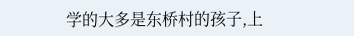学的大多是东桥村的孩子,上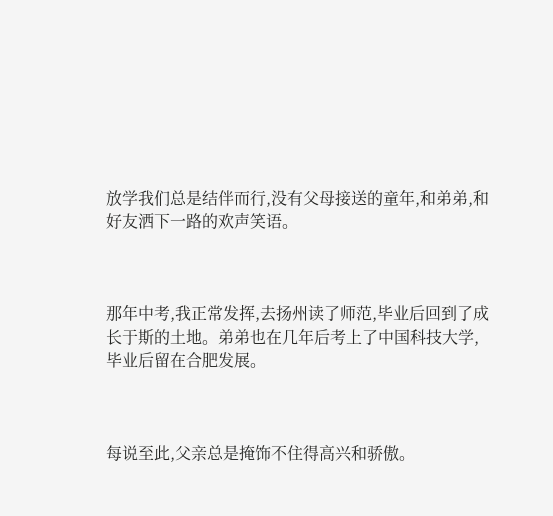放学我们总是结伴而行,没有父母接送的童年,和弟弟,和好友洒下一路的欢声笑语。



那年中考,我正常发挥,去扬州读了师范,毕业后回到了成长于斯的土地。弟弟也在几年后考上了中国科技大学,毕业后留在合肥发展。



每说至此,父亲总是掩饰不住得高兴和骄傲。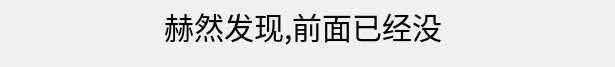赫然发现,前面已经没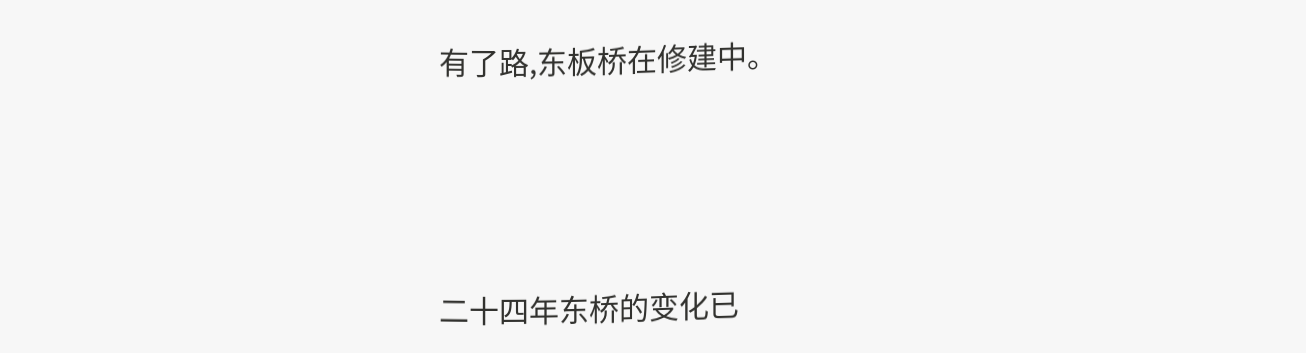有了路,东板桥在修建中。



二十四年东桥的变化已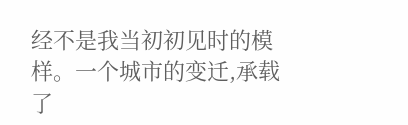经不是我当初初见时的模样。一个城市的变迁,承载了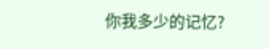你我多少的记忆?